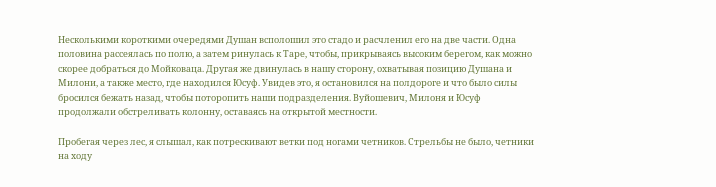Несколькими короткими очередями Душан всполошил это стадо и расчленил его на две части. Одна половина рассеялась по полю, а затем ринулась к Таре, чтобы, прикрываясь высоким берегом, как можно скорее добраться до Мойковаца. Другая же двинулась в нашу сторону, охватывая позицию Душана и Милони, а также место, где находился Юсуф. Увидев это, я остановился на полдороге и что было силы бросился бежать назад, чтобы поторопить наши подразделения. Вуйошевич, Милоня и Юсуф продолжали обстреливать колонну, оставаясь на открытой местности.

Пробегая через лес, я слышал, как потрескивают ветки под ногами четников. Стрельбы не было, четники на ходу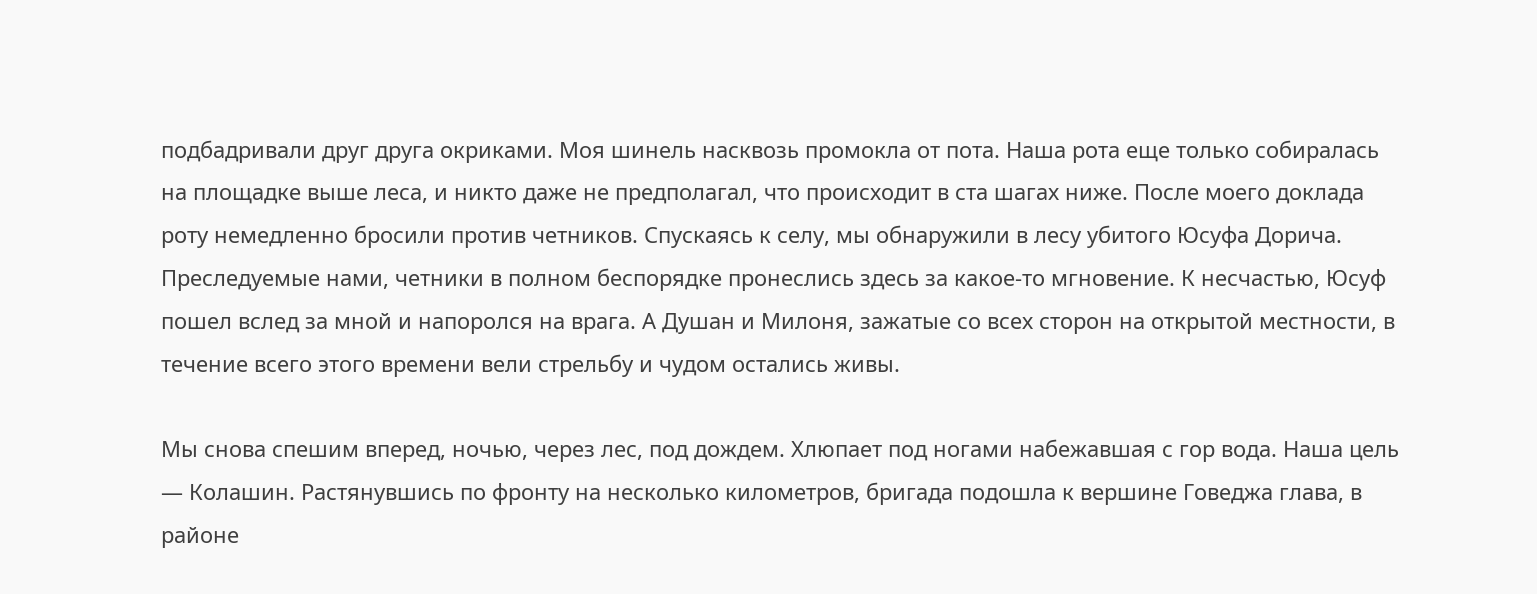подбадривали друг друга окриками. Моя шинель насквозь промокла от пота. Наша рота еще только собиралась на площадке выше леса, и никто даже не предполагал, что происходит в ста шагах ниже. После моего доклада роту немедленно бросили против четников. Спускаясь к селу, мы обнаружили в лесу убитого Юсуфа Дорича. Преследуемые нами, четники в полном беспорядке пронеслись здесь за какое-то мгновение. К несчастью, Юсуф пошел вслед за мной и напоролся на врага. А Душан и Милоня, зажатые со всех сторон на открытой местности, в течение всего этого времени вели стрельбу и чудом остались живы.

Мы снова спешим вперед, ночью, через лес, под дождем. Хлюпает под ногами набежавшая с гор вода. Наша цель — Колашин. Растянувшись по фронту на несколько километров, бригада подошла к вершине Говеджа глава, в районе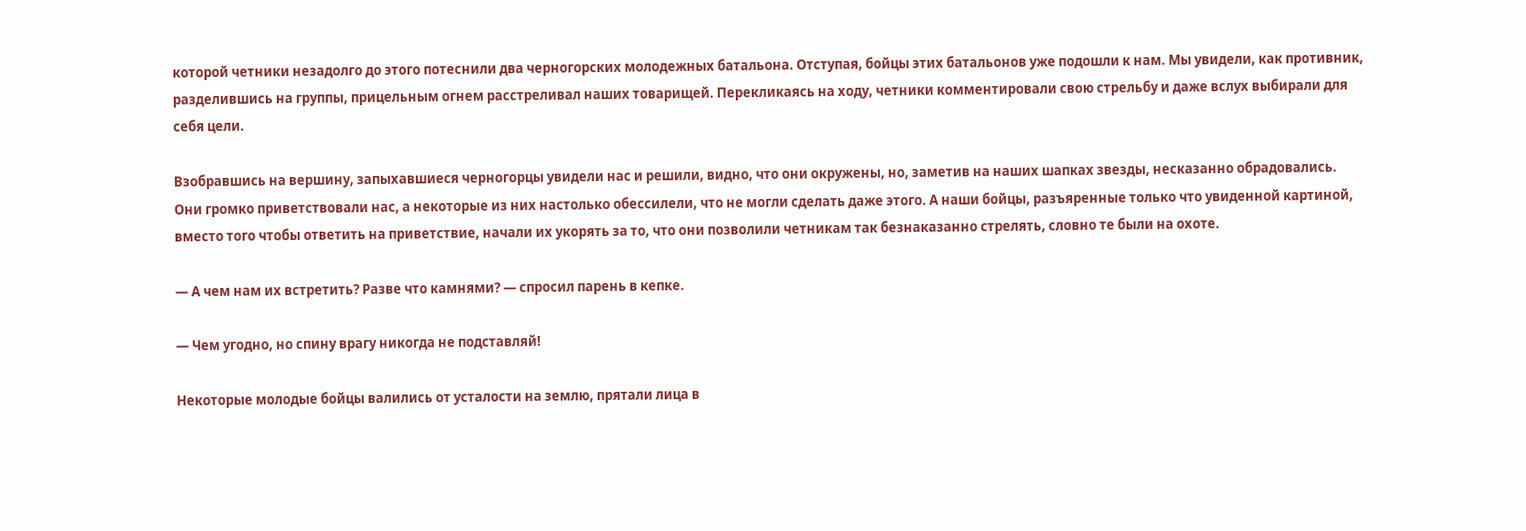которой четники незадолго до этого потеснили два черногорских молодежных батальона. Отступая, бойцы этих батальонов уже подошли к нам. Мы увидели, как противник, разделившись на группы, прицельным огнем расстреливал наших товарищей. Перекликаясь на ходу, четники комментировали свою стрельбу и даже вслух выбирали для себя цели.

Взобравшись на вершину, запыхавшиеся черногорцы увидели нас и решили, видно, что они окружены, но, заметив на наших шапках звезды, несказанно обрадовались. Они громко приветствовали нас, а некоторые из них настолько обессилели, что не могли сделать даже этого. А наши бойцы, разъяренные только что увиденной картиной, вместо того чтобы ответить на приветствие, начали их укорять за то, что они позволили четникам так безнаказанно стрелять, словно те были на охоте.

— А чем нам их встретить? Разве что камнями? — спросил парень в кепке.

— Чем угодно, но спину врагу никогда не подставляй!

Некоторые молодые бойцы валились от усталости на землю, прятали лица в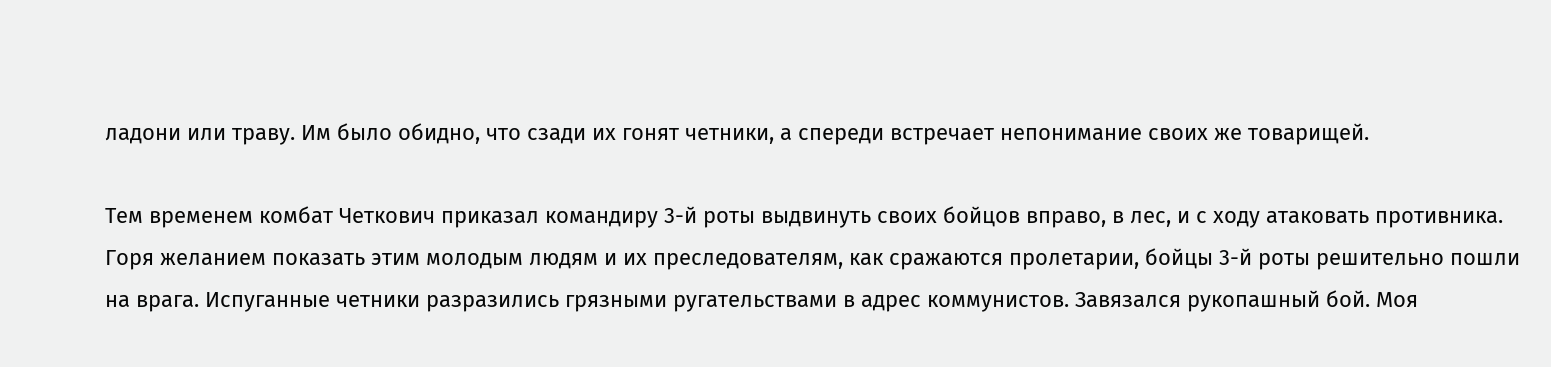ладони или траву. Им было обидно, что сзади их гонят четники, а спереди встречает непонимание своих же товарищей.

Тем временем комбат Четкович приказал командиру 3-й роты выдвинуть своих бойцов вправо, в лес, и с ходу атаковать противника. Горя желанием показать этим молодым людям и их преследователям, как сражаются пролетарии, бойцы 3-й роты решительно пошли на врага. Испуганные четники разразились грязными ругательствами в адрес коммунистов. Завязался рукопашный бой. Моя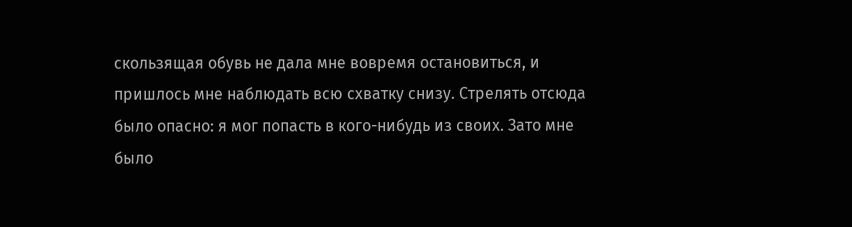скользящая обувь не дала мне вовремя остановиться, и пришлось мне наблюдать всю схватку снизу. Стрелять отсюда было опасно: я мог попасть в кого-нибудь из своих. Зато мне было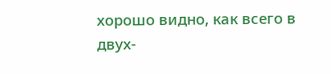хорошо видно, как всего в двух-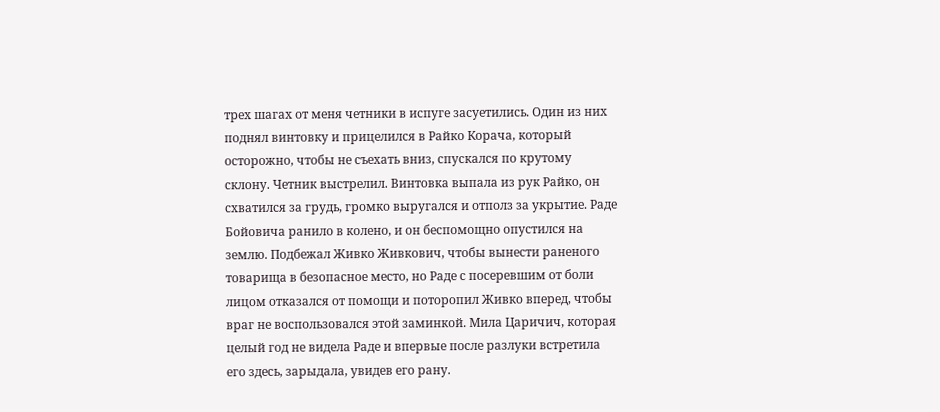трех шагах от меня четники в испуге засуетились. Один из них поднял винтовку и прицелился в Райко Корача, который осторожно, чтобы не съехать вниз, спускался по крутому склону. Четник выстрелил. Винтовка выпала из рук Райко, он схватился за грудь, громко выругался и отполз за укрытие. Раде Бойовича ранило в колено, и он беспомощно опустился на землю. Подбежал Живко Живкович, чтобы вынести раненого товарища в безопасное место, но Раде с посеревшим от боли лицом отказался от помощи и поторопил Живко вперед, чтобы враг не воспользовался этой заминкой. Мила Царичич, которая целый год не видела Раде и впервые после разлуки встретила его здесь, зарыдала, увидев его рану.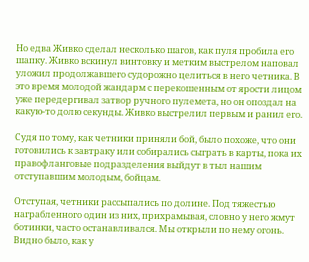Но едва Живко сделал несколько шагов, как пуля пробила его шапку. Живко вскинул винтовку и метким выстрелом наповал уложил продолжавшего судорожно целиться в него четника. В это время молодой жандарм с перекошенным от ярости лицом уже передергивал затвор ручного пулемета, но он опоздал на какую-то долю секунды. Живко выстрелил первым и ранил его.

Судя по тому, как четники приняли бой, было похоже, что они готовились к завтраку или собирались сыграть в карты, пока их правофланговые подразделения выйдут в тыл нашим отступавшим молодым, бойцам.

Отступая, четники рассыпались по долине. Под тяжестью награбленного один из них, прихрамывая, словно у него жмут ботинки, часто останавливался. Мы открыли по нему огонь. Видно было, как у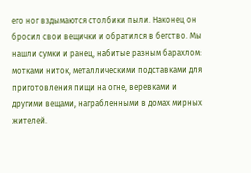его ног вздымаются столбики пыли. Наконец он бросил свои вещички и обратился в бегство. Мы нашли сумки и ранец, набитые разным барахлом: мотками ниток, металлическими подставками для приготовления пищи на огне, веревками и другими вещами, награбленными в домах мирных жителей.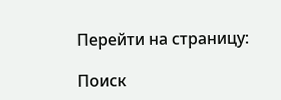Перейти на страницу:

Поиск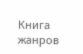Книга жанров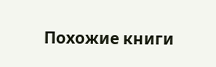Похожие книги